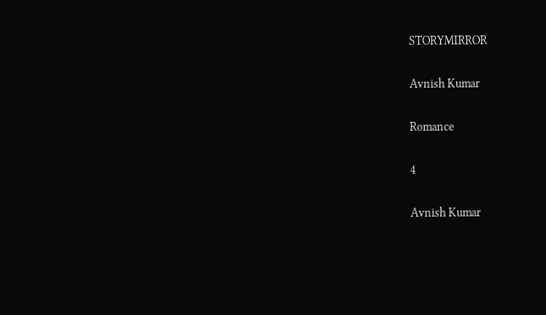STORYMIRROR

Avnish Kumar

Romance

4

Avnish Kumar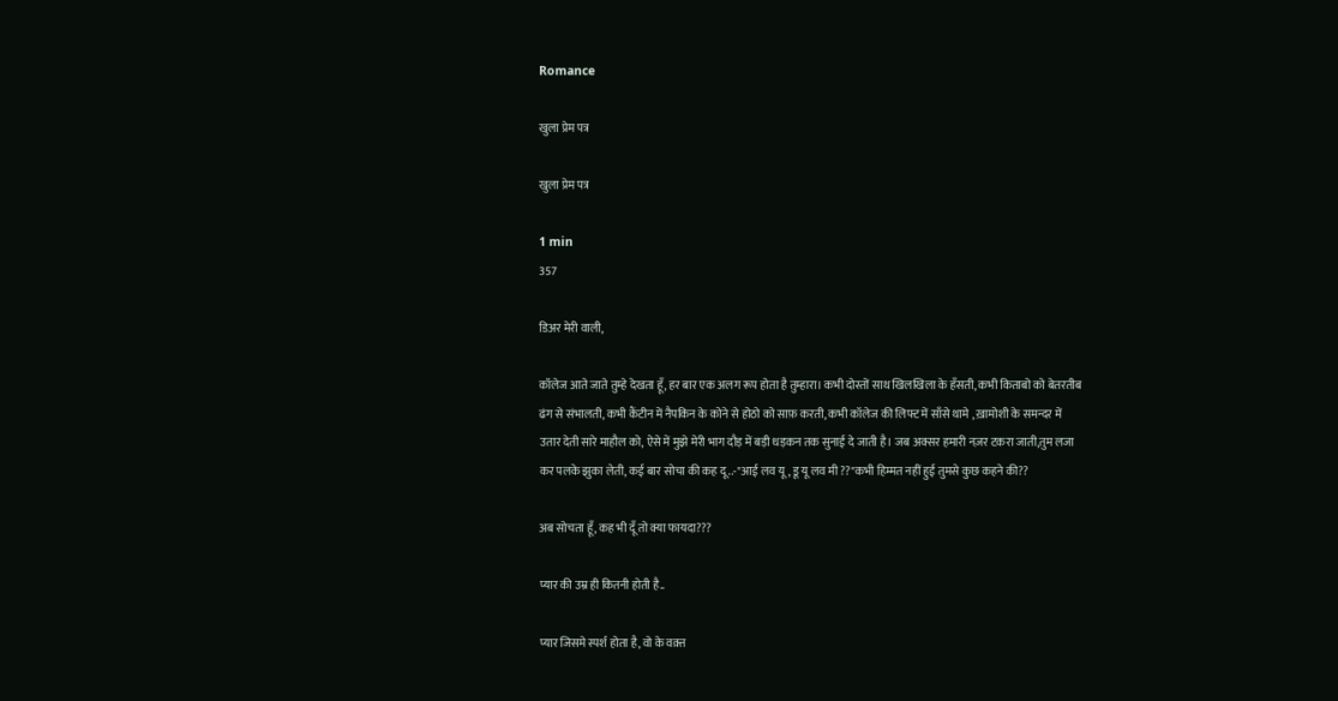Romance

खुला प्रेम पत्र

खुला प्रेम पत्र

1 min
357

डिअर मेरी वाली,

कॉलेज आते जाते तुम्हे देखता हूँ, हर बार एक अलग रूप होता है तुम्हारा। कभी दोस्तों साथ खिलखिला के हँसती, कभी किताबो को बेतरतीब ढंग से संभालती, कभी कैंटीन में नैपकिन के कोने से होठो को साफ़ करती, कभी कॉलेज की लिफ्ट में साँसे थामे , ख़ामोशी के समन्दर में उतार देती सारे माहौल को, ऐसे में मुझे मेरी भाग दौड़ में बड़ी धड़कन तक सुनाई दे जाती है। जब अक्सर हमारी नज़र टकरा जाती,तुम लजा कर पलके झुका लेती, कई बार सोचा की कह दू..-"आई लव यू, डू यू लव मी ??"कभी हिम्मत नहीं हुई तुमसे कुछ कहने की??

अब सोचता हूँ, कह भी दूँ तो क्या फायदा???

प्यार की उम्र ही कितनी होती है..

प्यार जिसमे स्पर्श होता है, वो के वक़्त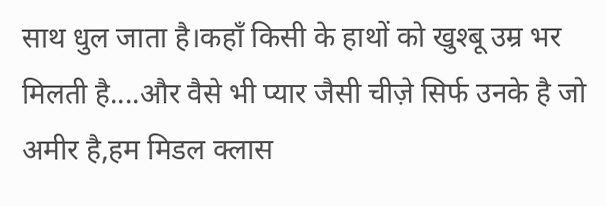साथ धुल जाता है।कहाँ किसी के हाथों को खुश्बू उम्र भर मिलती है....और वैसे भी प्यार जैसी चीज़े सिर्फ उनके है जो अमीर है,हम मिडल क्लास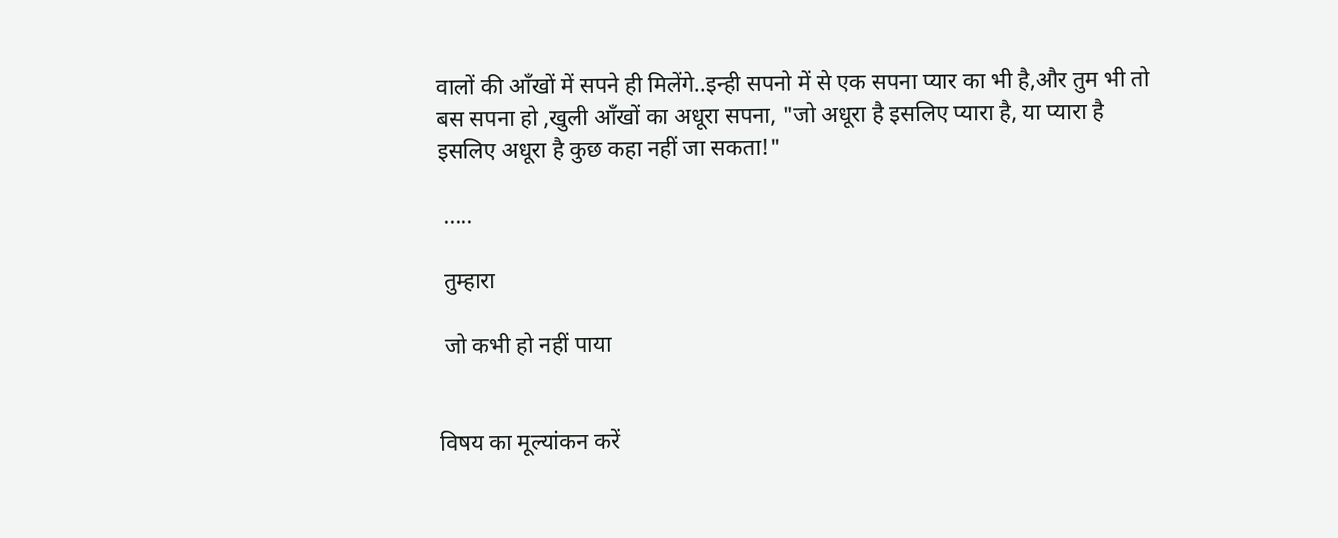वालों की आँखों में सपने ही मिलेंगे..इन्ही सपनो में से एक सपना प्यार का भी है,और तुम भी तो बस सपना हो ,खुली आँखों का अधूरा सपना, "जो अधूरा है इसलिए प्यारा है, या प्यारा है इसलिए अधूरा है कुछ कहा नहीं जा सकता!"

 .....

 तुम्हारा

 जो कभी हो नहीं पाया


विषय का मूल्यांकन करें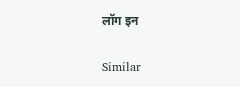लॉग इन

Similar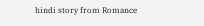hindi story from Romance